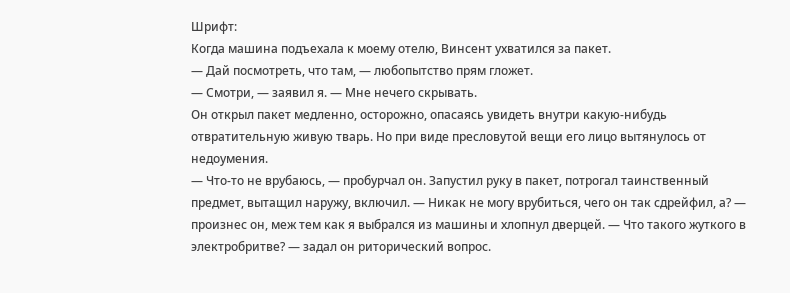Шрифт:
Когда машина подъехала к моему отелю, Винсент ухватился за пакет.
— Дай посмотреть, что там, — любопытство прям гложет.
— Смотри, — заявил я. — Мне нечего скрывать.
Он открыл пакет медленно, осторожно, опасаясь увидеть внутри какую-нибудь отвратительную живую тварь. Но при виде пресловутой вещи его лицо вытянулось от недоумения.
— Что-то не врубаюсь, — пробурчал он. Запустил руку в пакет, потрогал таинственный предмет, вытащил наружу, включил. — Никак не могу врубиться, чего он так сдрейфил, а? — произнес он, меж тем как я выбрался из машины и хлопнул дверцей. — Что такого жуткого в электробритве? — задал он риторический вопрос.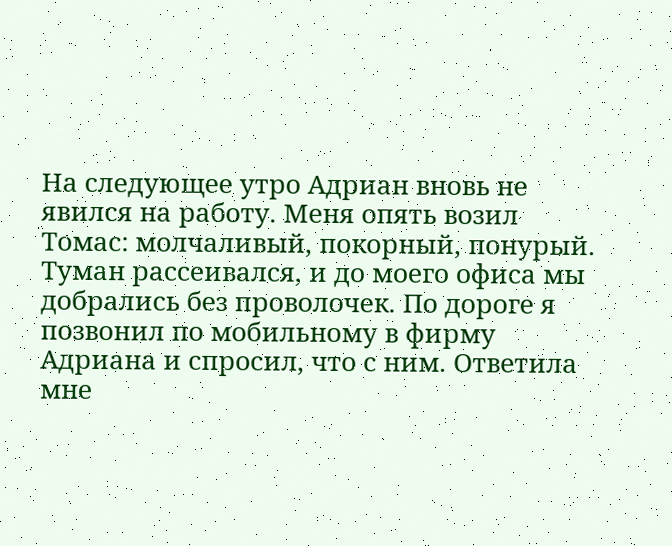На следующее утро Адриан вновь не явился на работу. Меня опять возил Томас: молчаливый, покорный, понурый. Туман рассеивался, и до моего офиса мы добрались без проволочек. По дороге я позвонил по мобильному в фирму Адриана и спросил, что с ним. Ответила мне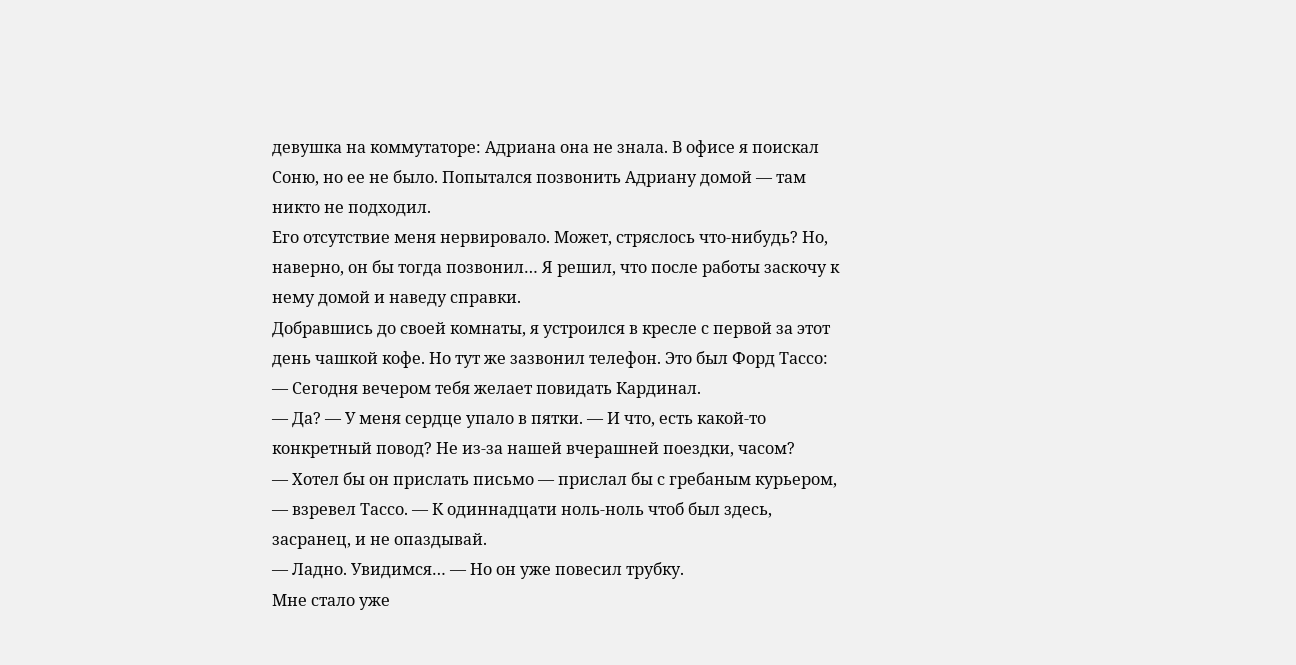девушка на коммутаторе: Адриана она не знала. В офисе я поискал Соню, но ее не было. Попытался позвонить Адриану домой — там никто не подходил.
Его отсутствие меня нервировало. Может, стряслось что-нибудь? Но, наверно, он бы тогда позвонил… Я решил, что после работы заскочу к нему домой и наведу справки.
Добравшись до своей комнаты, я устроился в кресле с первой за этот день чашкой кофе. Но тут же зазвонил телефон. Это был Форд Тассо:
— Сегодня вечером тебя желает повидать Кардинал.
— Да? — У меня сердце упало в пятки. — И что, есть какой-то конкретный повод? Не из-за нашей вчерашней поездки, часом?
— Хотел бы он прислать письмо — прислал бы с гребаным курьером, — взревел Тассо. — К одиннадцати ноль-ноль чтоб был здесь, засранец, и не опаздывай.
— Ладно. Увидимся… — Но он уже повесил трубку.
Мне стало уже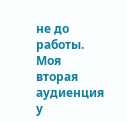не до работы. Моя вторая аудиенция у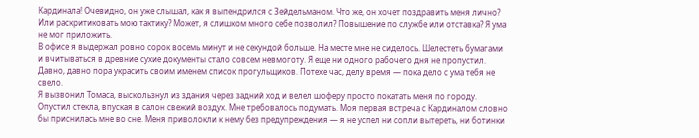Кардинала! Очевидно, он уже слышал, как я выпендрился с Зейдельманом. Что же, он хочет поздравить меня лично? Или раскритиковать мою тактику? Может, я слишком много себе позволил? Повышение по службе или отставка? Я ума не мог приложить.
В офисе я выдержал ровно сорок восемь минут и не секундой больше. На месте мне не сиделось. Шелестеть бумагами и вчитываться в древние сухие документы стало совсем невмоготу. Я еще ни одного рабочего дня не пропустил. Давно, давно пора украсить своим именем список прогульщиков. Потехе час, делу время — пока дело с ума тебя не свело.
Я вызвонил Томаса, выскользнул из здания через задний ход и велел шоферу просто покатать меня по городу. Опустил стекла, впуская в салон свежий воздух. Мне требовалось подумать. Моя первая встреча с Кардиналом словно бы приснилась мне во сне. Меня приволокли к нему без предупреждения — я не успел ни сопли вытереть, ни ботинки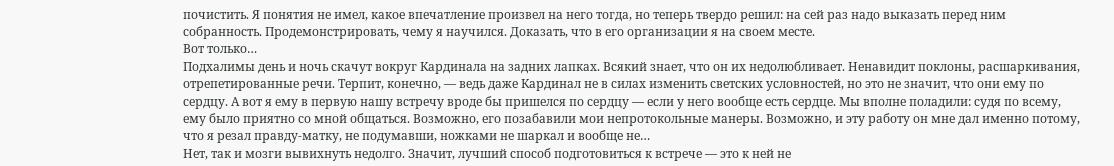почистить. Я понятия не имел, какое впечатление произвел на него тогда, но теперь твердо решил: на сей раз надо выказать перед ним собранность. Продемонстрировать, чему я научился. Доказать, что в его организации я на своем месте.
Вот только…
Подхалимы день и ночь скачут вокруг Кардинала на задних лапках. Всякий знает, что он их недолюбливает. Ненавидит поклоны, расшаркивания, отрепетированные речи. Терпит, конечно, — ведь даже Кардинал не в силах изменить светских условностей, но это не значит, что они ему по сердцу. А вот я ему в первую нашу встречу вроде бы пришелся по сердцу — если у него вообще есть сердце. Мы вполне поладили: судя по всему, ему было приятно со мной общаться. Возможно, его позабавили мои непротокольные манеры. Возможно, и эту работу он мне дал именно потому, что я резал правду-матку, не подумавши, ножками не шаркал и вообще не…
Нет, так и мозги вывихнуть недолго. Значит, лучший способ подготовиться к встрече — это к ней не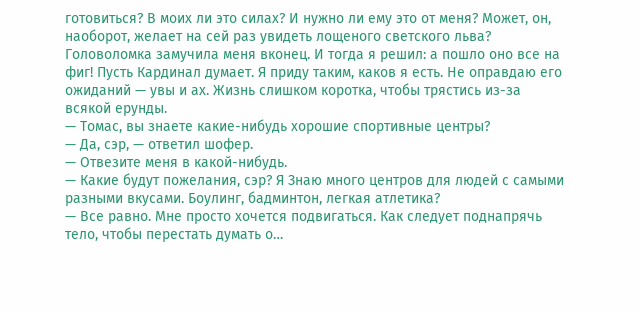готовиться? В моих ли это силах? И нужно ли ему это от меня? Может, он, наоборот, желает на сей раз увидеть лощеного светского льва?
Головоломка замучила меня вконец. И тогда я решил: а пошло оно все на фиг! Пусть Кардинал думает. Я приду таким, каков я есть. Не оправдаю его ожиданий — увы и ах. Жизнь слишком коротка, чтобы трястись из-за всякой ерунды.
— Томас, вы знаете какие-нибудь хорошие спортивные центры?
— Да, сэр, — ответил шофер.
— Отвезите меня в какой-нибудь.
— Какие будут пожелания, сэр? Я Знаю много центров для людей с самыми разными вкусами. Боулинг, бадминтон, легкая атлетика?
— Все равно. Мне просто хочется подвигаться. Как следует поднапрячь тело, чтобы перестать думать о…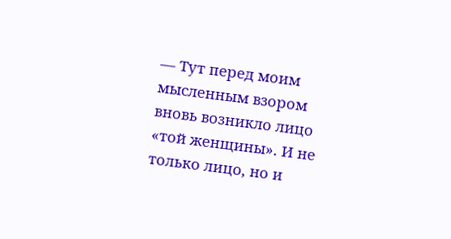— Тут перед моим мысленным взором вновь возникло лицо «той женщины». И не только лицо, но и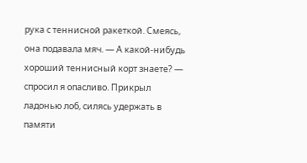рука с теннисной ракеткой. Смеясь, она подавала мяч. — А какой-нибудь хороший теннисный корт знаете? — спросил я опасливо. Прикрыл ладонью лоб, силясь удержать в памяти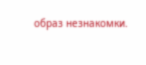образ незнакомки.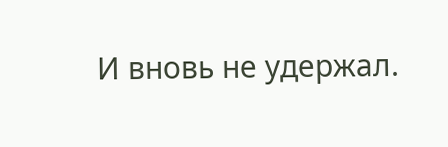И вновь не удержал.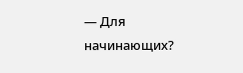— Для начинающих?